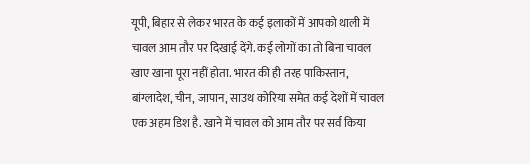यूपी, बिहार से लेकर भारत के कई इलाकों में आपको थाली में चावल आम तौर पर दिखाई देंगे. कई लोगों का तो बिना चावल खाए खाना पूरा नहीं होता. भारत की ही तरह पाकिस्तान, बांग्लादेश, चीन, जापान, साउथ कोरिया समेत कई देशों में चावल एक अहम डिश है. खाने में चावल को आम तौर पर सर्व किया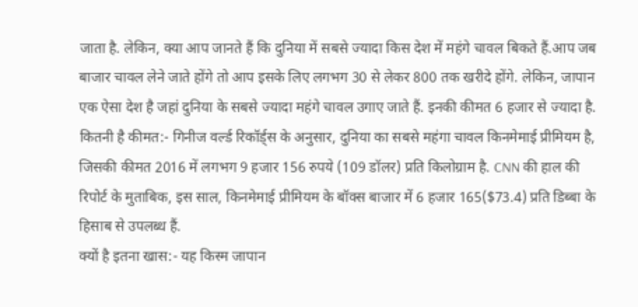जाता है. लेकिन, क्या आप जानते हैं कि दुनिया में सबसे ज्यादा किस देश में महंगे चावल बिकते हैं.आप जब बाजार चावल लेने जाते होंगे तो आप इसके लिए लगभग 30 से लेकर 800 तक खरीदे होंगे. लेकिन, जापान एक ऐसा देश है जहां दुनिया के सबसे ज्यादा महंगे चावल उगाए जाते हैं. इनकी कीमत 6 हजार से ज्यादा है.
कितनी है कीमत:- गिनीज वर्ल्ड रिकॉर्ड्स के अनुसार, दुनिया का सबसे महंगा चावल किनमेमाई प्रीमियम है, जिसकी कीमत 2016 में लगभग 9 हजार 156 रुपये (109 डॉलर) प्रति किलोग्राम है. CNN की हाल की रिपोर्ट के मुताबिक, इस साल, किनमेमाई प्रीमियम के बॉक्स बाजार में 6 हजार 165($73.4) प्रति डिब्बा के हिसाब से उपलब्ध हैं.
क्यों है इतना खास:- यह किस्म जापान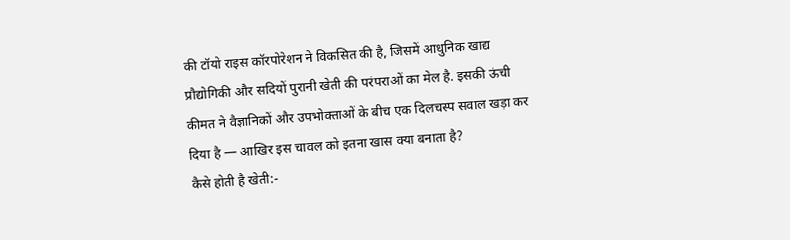की टॉयो राइस कॉरपोरेशन ने विकसित की है, जिसमें आधुनिक खाद्य प्रौद्योगिकी और सदियों पुरानी खेती की परंपराओं का मेल है. इसकी ऊंची कीमत ने वैज्ञानिकों और उपभोक्ताओं के बीच एक दिलचस्प सवाल खड़ा कर दिया है — आखिर इस चावल को इतना खास क्या बनाता है?
कैसे होती है खेती:-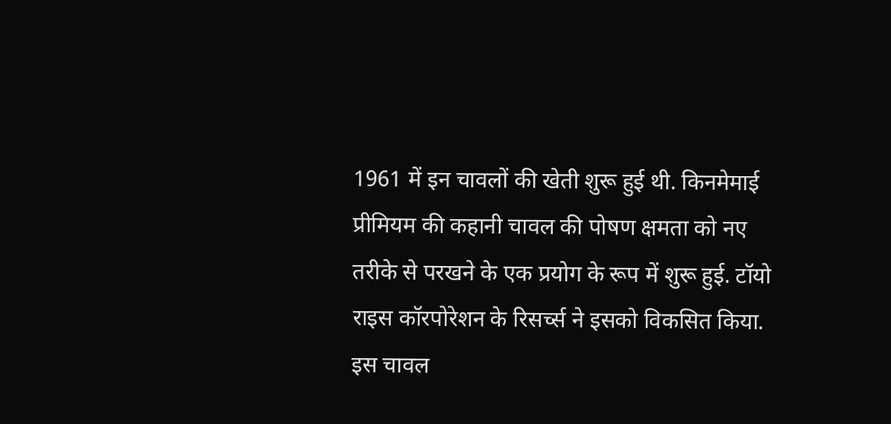1961 में इन चावलों की खेती शुरू हुई थी. किनमेमाई प्रीमियम की कहानी चावल की पोषण क्षमता को नए तरीके से परखने के एक प्रयोग के रूप में शुरू हुई. टॉयो राइस कॉरपोरेशन के रिसर्च्स ने इसको विकसित किया. इस चावल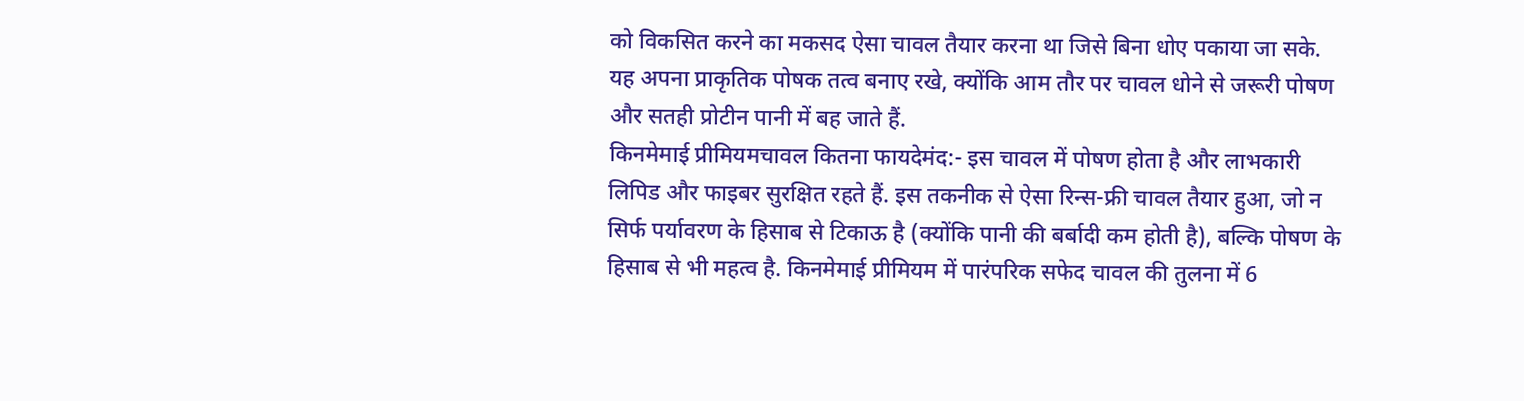को विकसित करने का मकसद ऐसा चावल तैयार करना था जिसे बिना धोए पकाया जा सके. यह अपना प्राकृतिक पोषक तत्व बनाए रखे, क्योंकि आम तौर पर चावल धोने से जरूरी पोषण और सतही प्रोटीन पानी में बह जाते हैं.
किनमेमाई प्रीमियमचावल कितना फायदेमंद:- इस चावल में पोषण होता है और लाभकारी लिपिड और फाइबर सुरक्षित रहते हैं. इस तकनीक से ऐसा रिन्स-फ्री चावल तैयार हुआ, जो न सिर्फ पर्यावरण के हिसाब से टिकाऊ है (क्योंकि पानी की बर्बादी कम होती है), बल्कि पोषण के हिसाब से भी महत्व है. किनमेमाई प्रीमियम में पारंपरिक सफेद चावल की तुलना में 6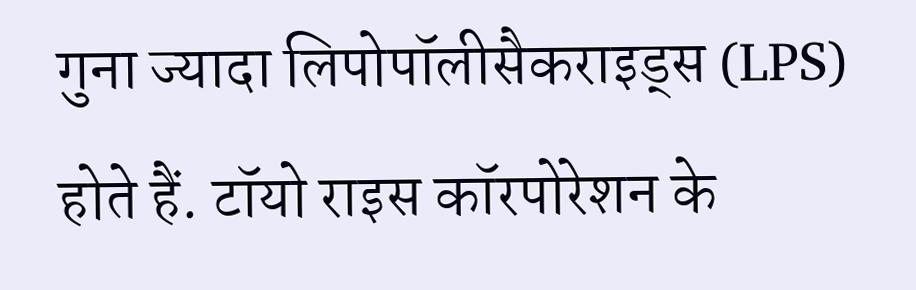गुना ज्यादा लिपोपॉलीसैकराइड्स (LPS) होते हैं. टॉयो राइस कॉरपोरेशन के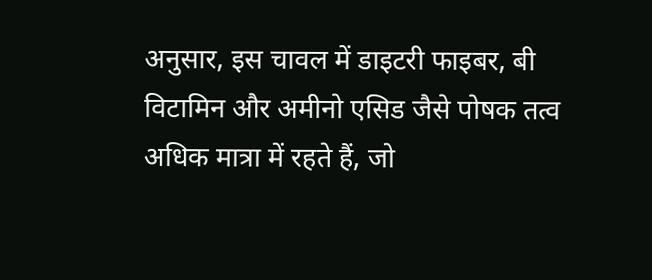अनुसार, इस चावल में डाइटरी फाइबर, बी विटामिन और अमीनो एसिड जैसे पोषक तत्व अधिक मात्रा में रहते हैं, जो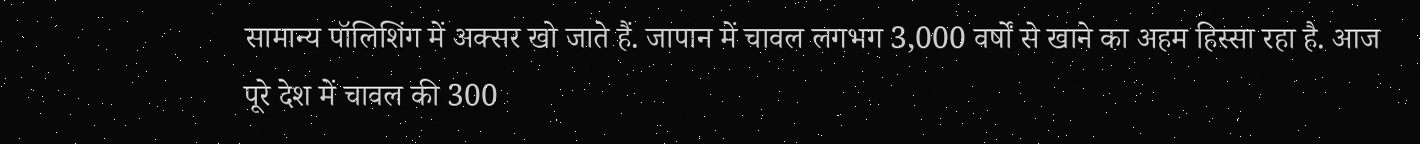सामान्य पॉलिशिंग में अक्सर खो जाते हैं. जापान में चावल लगभग 3,000 वर्षों से खाने का अहम हिस्सा रहा है. आज पूरे देश में चावल की 300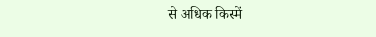से अधिक किस्में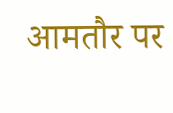आमतौर पर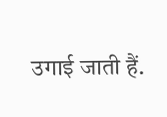उगाई जाती हैं.